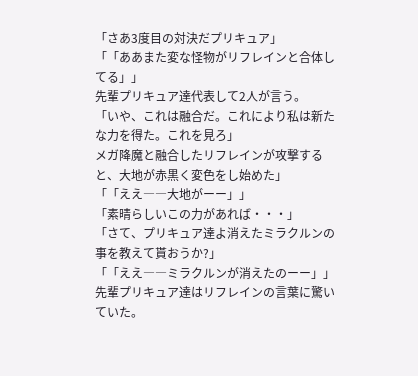「さあ3度目の対決だプリキュア」
「「ああまた変な怪物がリフレインと合体してる」」
先輩プリキュア達代表して2人が言う。
「いや、これは融合だ。これにより私は新たな力を得た。これを見ろ」
メガ降魔と融合したリフレインが攻撃すると、大地が赤黒く変色をし始めた」
「「ええ――大地がーー」」
「素晴らしいこの力があれば・・・」
「さて、プリキュア達よ消えたミラクルンの事を教えて貰おうか?」
「「ええ――ミラクルンが消えたのーー」」
先輩プリキュア達はリフレインの言葉に驚いていた。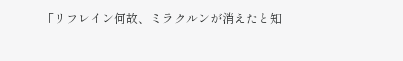「リフレイン何故、ミラクルンが消えたと知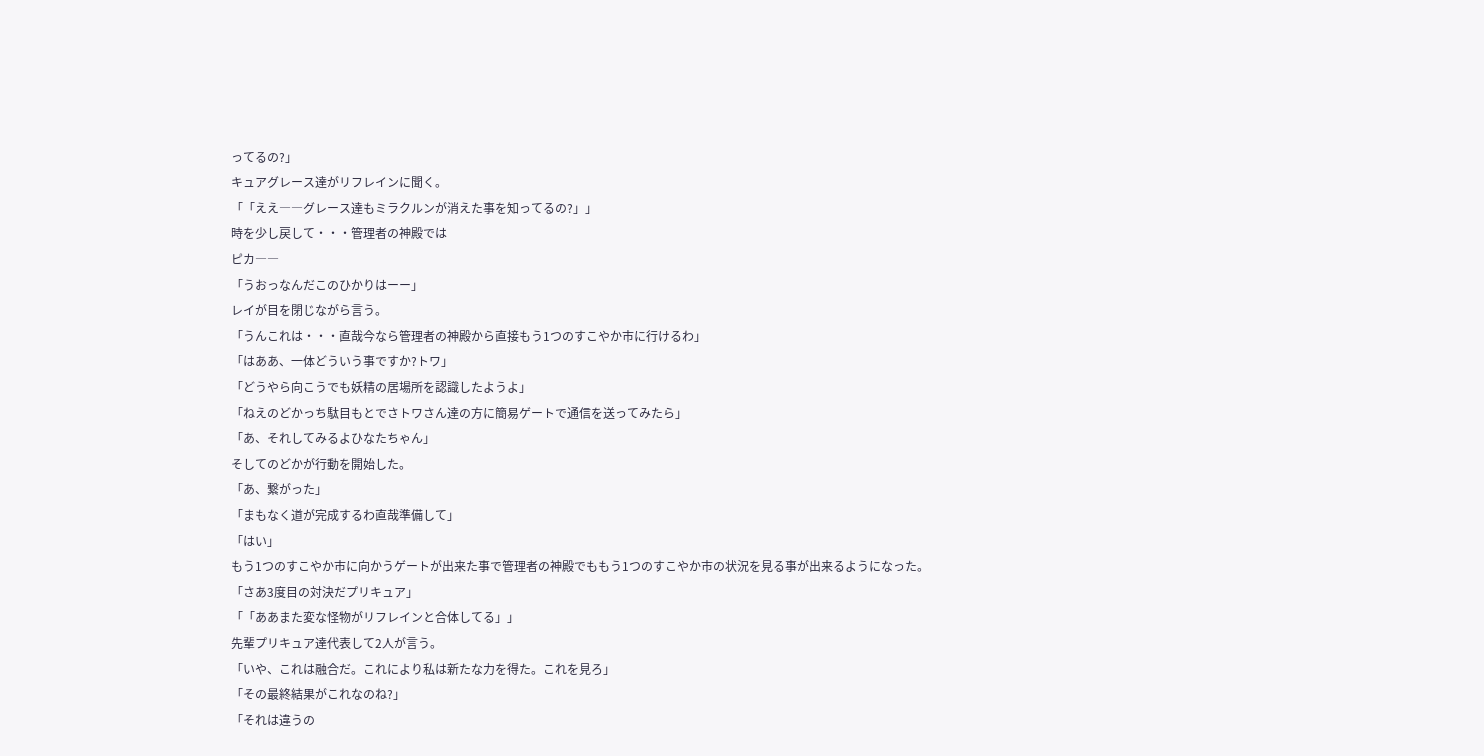ってるの?」
キュアグレース達がリフレインに聞く。
「「ええ――グレース達もミラクルンが消えた事を知ってるの?」」
時を少し戻して・・・管理者の神殿では
ピカ――
「うおっなんだこのひかりはーー」
レイが目を閉じながら言う。
「うんこれは・・・直哉今なら管理者の神殿から直接もう1つのすこやか市に行けるわ」
「はああ、一体どういう事ですか?トワ」
「どうやら向こうでも妖精の居場所を認識したようよ」
「ねえのどかっち駄目もとでさトワさん達の方に簡易ゲートで通信を送ってみたら」
「あ、それしてみるよひなたちゃん」
そしてのどかが行動を開始した。
「あ、繋がった」
「まもなく道が完成するわ直哉準備して」
「はい」
もう1つのすこやか市に向かうゲートが出来た事で管理者の神殿でももう1つのすこやか市の状況を見る事が出来るようになった。
「さあ3度目の対決だプリキュア」
「「ああまた変な怪物がリフレインと合体してる」」
先輩プリキュア達代表して2人が言う。
「いや、これは融合だ。これにより私は新たな力を得た。これを見ろ」
「その最終結果がこれなのね?」
「それは違うの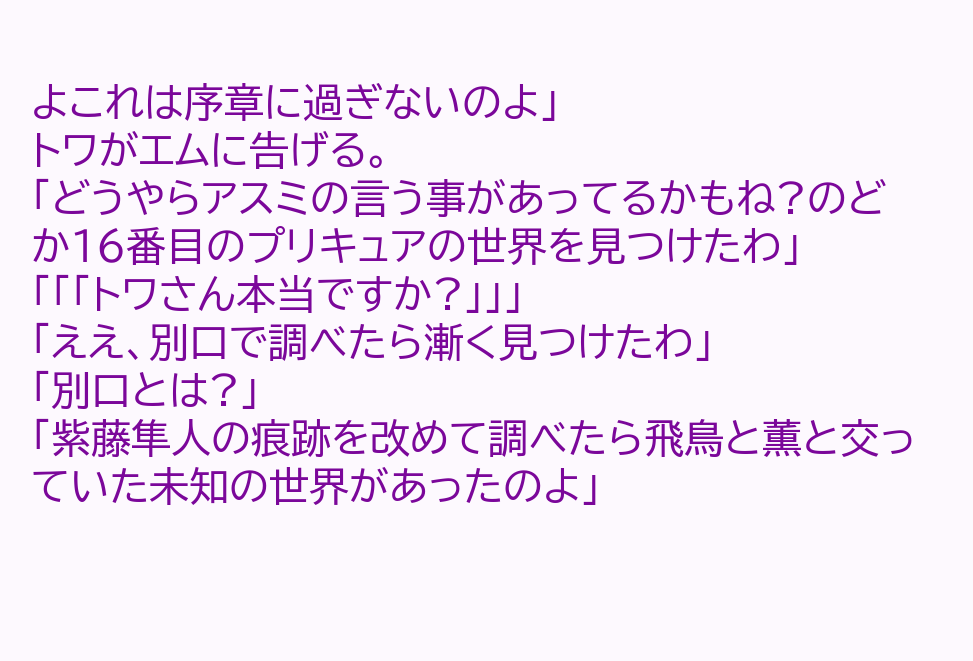よこれは序章に過ぎないのよ」
トワがエムに告げる。
「どうやらアスミの言う事があってるかもね?のどか16番目のプリキュアの世界を見つけたわ」
「「「トワさん本当ですか?」」」
「ええ、別口で調べたら漸く見つけたわ」
「別口とは?」
「紫藤隼人の痕跡を改めて調べたら飛鳥と薫と交っていた未知の世界があったのよ」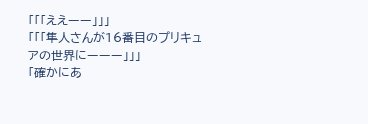「「「ええーー」」」
「「「隼人さんが16番目のプリキュアの世界にーーー」」」
「確かにあ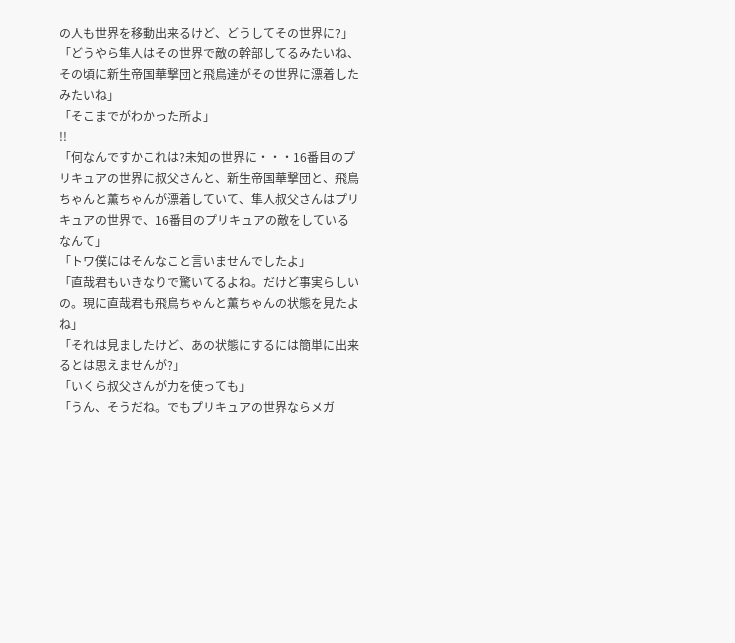の人も世界を移動出来るけど、どうしてその世界に?」
「どうやら隼人はその世界で敵の幹部してるみたいね、その頃に新生帝国華撃団と飛鳥達がその世界に漂着したみたいね」
「そこまでがわかった所よ」
!!
「何なんですかこれは?未知の世界に・・・16番目のプリキュアの世界に叔父さんと、新生帝国華撃団と、飛鳥ちゃんと薫ちゃんが漂着していて、隼人叔父さんはプリキュアの世界で、16番目のプリキュアの敵をしているなんて」
「トワ僕にはそんなこと言いませんでしたよ」
「直哉君もいきなりで驚いてるよね。だけど事実らしいの。現に直哉君も飛鳥ちゃんと薫ちゃんの状態を見たよね」
「それは見ましたけど、あの状態にするには簡単に出来るとは思えませんが?」
「いくら叔父さんが力を使っても」
「うん、そうだね。でもプリキュアの世界ならメガ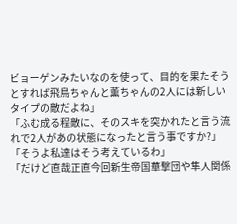ビョーゲンみたいなのを使って、目的を果たそうとすれば飛鳥ちゃんと薫ちゃんの2人には新しいタイプの敵だよね」
「ふむ成る程敵に、そのスキを突かれたと言う流れで2人があの状態になったと言う事ですか?」
「そうよ私達はそう考えているわ」
「だけど直哉正直今回新生帝国華撃団や隼人関係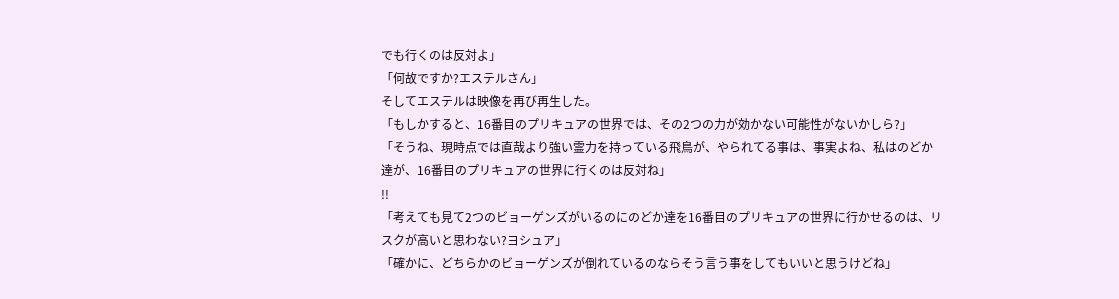でも行くのは反対よ」
「何故ですか?エステルさん」
そしてエステルは映像を再び再生した。
「もしかすると、16番目のプリキュアの世界では、その2つの力が効かない可能性がないかしら?」
「そうね、現時点では直哉より強い霊力を持っている飛鳥が、やられてる事は、事実よね、私はのどか達が、16番目のプリキュアの世界に行くのは反対ね」
!!
「考えても見て2つのビョーゲンズがいるのにのどか達を16番目のプリキュアの世界に行かせるのは、リスクが高いと思わない?ヨシュア」
「確かに、どちらかのビョーゲンズが倒れているのならそう言う事をしてもいいと思うけどね」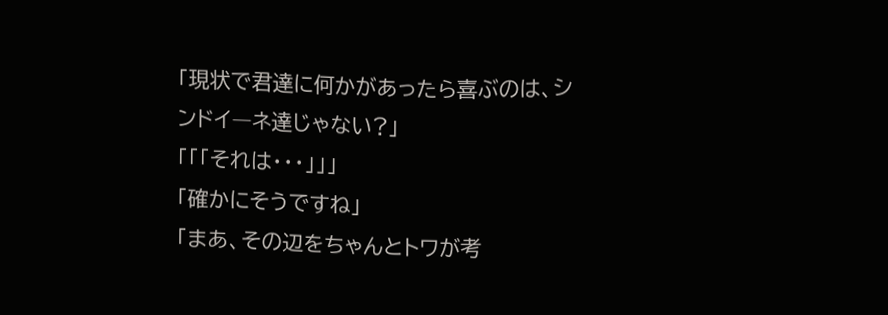「現状で君達に何かがあったら喜ぶのは、シンドイ―ネ達じゃない?」
「「「それは・・・」」」
「確かにそうですね」
「まあ、その辺をちゃんとトワが考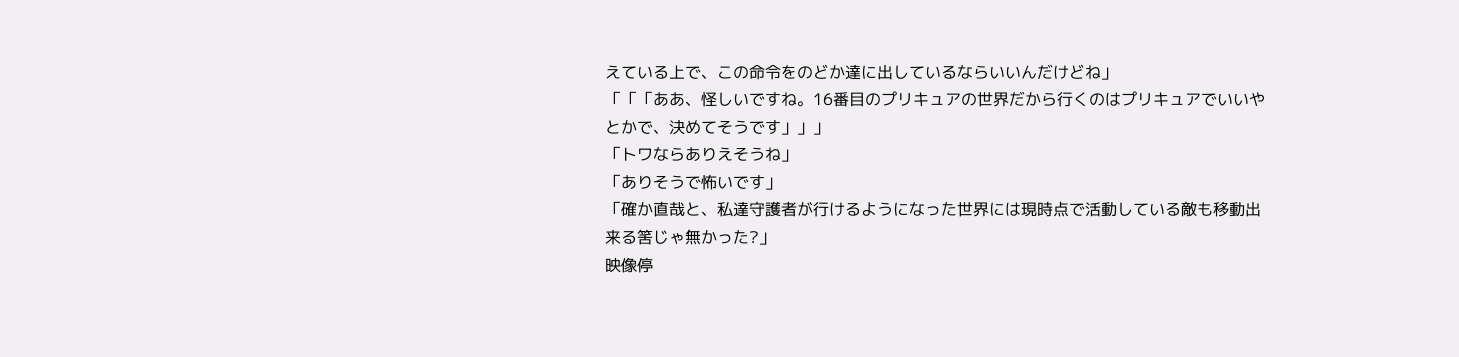えている上で、この命令をのどか達に出しているならいいんだけどね」
「「「ああ、怪しいですね。16番目のプリキュアの世界だから行くのはプリキュアでいいやとかで、決めてそうです」」」
「トワならありえそうね」
「ありそうで怖いです」
「確か直哉と、私達守護者が行けるようになった世界には現時点で活動している敵も移動出来る筈じゃ無かった?」
映像停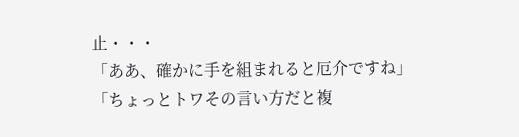止・・・
「ああ、確かに手を組まれると厄介ですね」
「ちょっとトワその言い方だと複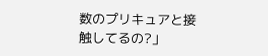数のプリキュアと接触してるの?」